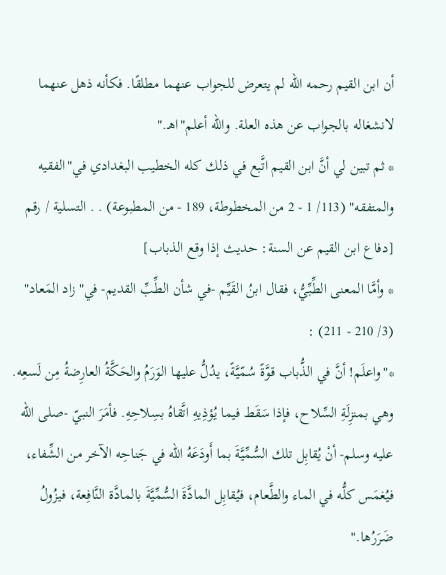أن ابن القيم رحمه الله لم يتعرض للجواب عنهما مطلقًا. فكأنه ذهل عنهما لانشغاله بالجواب عن هذه العلة. والله أعلم"اهـ."
* ثم تبين لي أنَّ ابن القيم اتَّبع في ذلك كله الخطيب البغدادي في"الفقيه والمتفقه" (113/ 1 - 2 من المخطوطة، 189 - من المطبوعة) . . التسلية / رقم
[دفاع ابن القيم عن السنة: حديث إذا وقع الذباب]
* وأمَّا المعنى الطِّبِّيُّ، فقال ابنُ القَيِّم -في شأن الطِّبِّ القديم- في"زاد المَعاد" (3/ 210 - 211) :
*"واعلَم! أنَّ في الذُّباب قوَّةً سُمّيَّةً، يدُلُّ عليها الوَرَمُ والحَكَّةُ العارِضةُ مِن لَسعِه. وهي بمنزِلَةِ السِّلاح، فإذا سَقَط فيما يُؤذِيهِ اتَّقاهُ بسِلاحِهِ. فأمَرَ النبيّ -صلى الله عليه وسلم- أنْ يُقابِل تلك السُّمِّيَّةَ بما أَودَعَهُ الله في جَناحِه الآخر من الشِّفاء، فيُغمَس كلُّه في الماء والطَّعام، فيُقابِل المادَّةَ السُّمِّيَّةَ بالمادَّة النَّافِعة، فيزُولُ ضَرَرُها."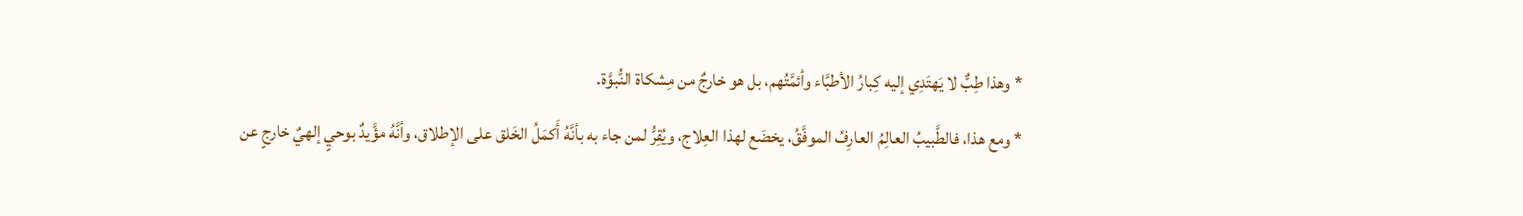* وهذا طِبٌّ لا يَهتَدِي إليه كِبارُ الأطبَّاء وأئمَّتُهم، بل هو خارجٌ من مِشكاة النُّبوَّة.
* ومع هذا، فالطَّبيبُ العالِمُ العارِفُ الموفَّقُ، يخضَع لهذا العِلاج، ويُقِرُّ لمن جاء به بأنَّهُ أَكمَلُ الخَلق على الإطلاق، وأنَّهُ مؤَّيدٌ بوحيٍ إلهيٌ خارجٍ عن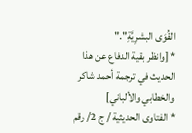القُوَى البشرِيَّةِ"."
* [وانظر بقية الدفاع عن هذا الحديث في ترجمة أحمد شاكر والخطابي والألباني]
* الفتاوى الحديثية / ج 2/ رقم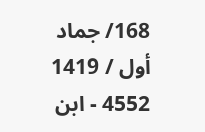168/ جماد أول / 1419
4552 - ابن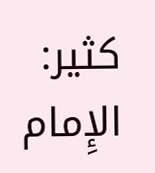كثير: الإِمام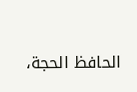الحافظ الحجة،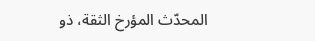المحدّث المؤرخ الثقة، ذو